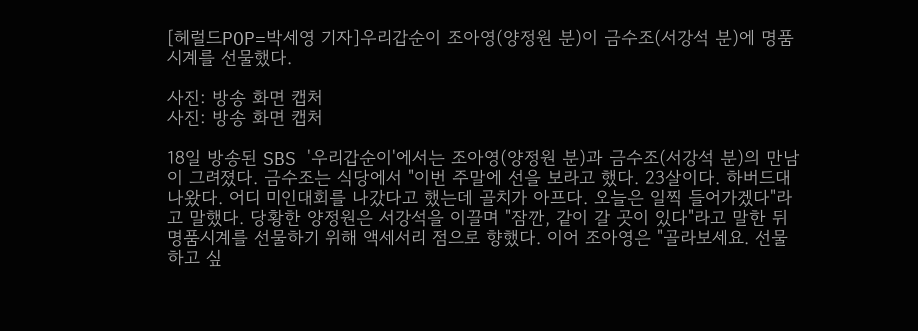[헤럴드POP=박세영 기자]우리갑순이 조아영(양정원 분)이 금수조(서강석 분)에 명품 시계를 선물했다.

사진: 방송 화면 캡처
사진: 방송 화면 캡처

18일 방송된 SBS '우리갑순이'에서는 조아영(양정원 분)과 금수조(서강석 분)의 만남이 그려졌다. 금수조는 식당에서 "이번 주말에 선을 보라고 했다. 23살이다. 하버드대 나왔다. 어디 미인대회를 나갔다고 했는데 골치가 아프다. 오늘은 일찍 들어가겠다"라고 말했다. 당황한 양정원은 서강석을 이끌며 "잠깐, 같이 갈 곳이 있다"라고 말한 뒤 명품시계를 선물하기 위해 액세서리 점으로 향했다. 이어 조아영은 "골라보세요. 선물하고 싶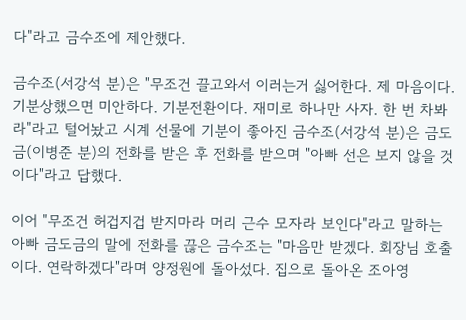다"라고 금수조에 제안했다.

금수조(서강석 분)은 "무조건 끌고와서 이러는거 싫어한다. 제 마음이다. 기분상했으면 미안하다. 기분전환이다. 재미로 하나만 사자. 한 번 차봐라"라고 털어놨고 시계 선물에 기분이 좋아진 금수조(서강석 분)은 금도금(이병준 분)의 전화를 받은 후 전화를 받으며 "아빠 선은 보지 않을 것이다"라고 답했다.

이어 "무조건 허겁지겁 받지마라 머리 근수 모자라 보인다"라고 말하는 아빠 금도금의 말에 전화를 끊은 금수조는 "마음만 받겠다. 회장님 호출이다. 연락하겠다"라며 양정원에 돌아섰다. 집으로 돌아온 조아영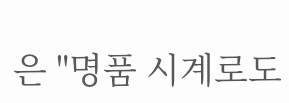은 "명품 시계로도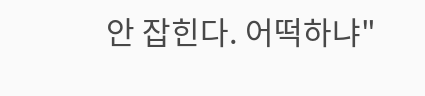안 잡힌다. 어떡하냐"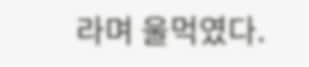라며 울먹였다.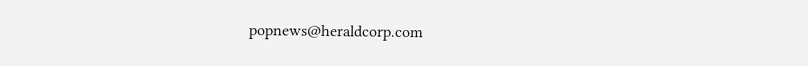popnews@heraldcorp.com